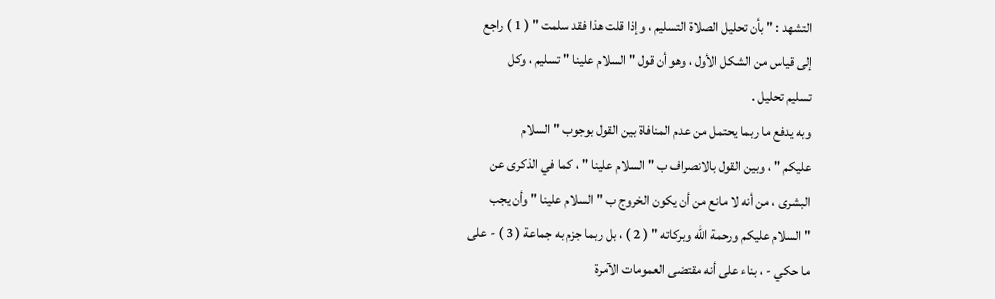التشهد : " بأن تحليل الصلاة التسليم ، وإذا قلت هذا فقد سلمت " ( 1 ) راجع
إلى قياس من الشكل الأول ، وهو أن قول " السلام علينا " تسليم ، وكل
تسليم تحليل .
وبه يدفع ما ربما يحتمل من عدم المنافاة بين القول بوجوب " السلام
عليكم " ، وبين القول بالانصراف ب " السلام علينا " ، كما في الذكرى عن
البشرى ، من أنه لا مانع من أن يكون الخروج ب " السلام علينا " وأن يجب
" السلام عليكم ورحمة الله وبركاته " ( 2 ) ، بل ربما جزم به جماعة ( 3 ) - على
ما حكي - ، بناء على أنه مقتضى العمومات الآمرة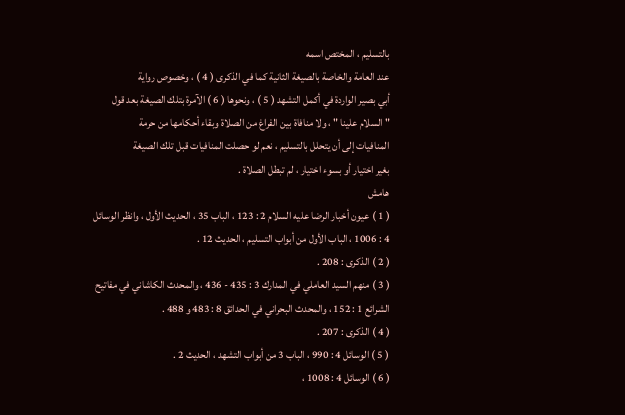بالتسليم ، المختص اسمه
عند العامة والخاصة بالصيغة الثانية كما في الذكرى ( 4 ) ، وخصوص رواية
أبي بصير الواردة في أكمل التشهد ( 5 ) ، ونحوها ( 6 ) الآمرة بتلك الصيغة بعد قول
" السلام علينا " ، ولا منافاة بين الفراغ من الصلاة وبقاء أحكامها من حرمة
المنافيات إلى أن يتحلل بالتسليم ، نعم لو حصلت المنافيات قبل تلك الصيغة
بغير اختيار أو بسوء اختيار ، لم تبطل الصلاة .
هامش
( 1 ) عيون أخبار الرضا عليه السلام 2 : 123 ، الباب 35 ، الحديث الأول ، وانظر الوسائل
4 : 1006 ، الباب الأول من أبواب التسليم ، الحديث 12 .
( 2 ) الذكرى : 208 .
( 3 ) منهم السيد العاملي في المدارك 3 : 435 - 436 ، والمحدث الكاشاني في مفاتيح
الشرائع 1 : 152 ، والمحدث البحراني في الحدائق 8 : 483 و 488 .
( 4 ) الذكرى : 207 .
( 5 ) الوسائل 4 : 990 ، الباب 3 من أبواب التشهد ، الحديث 2 .
( 6 ) الوسائل 4 : 1008 ،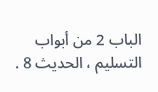الباب 2 من أبواب التسليم ، الحديث 8 .